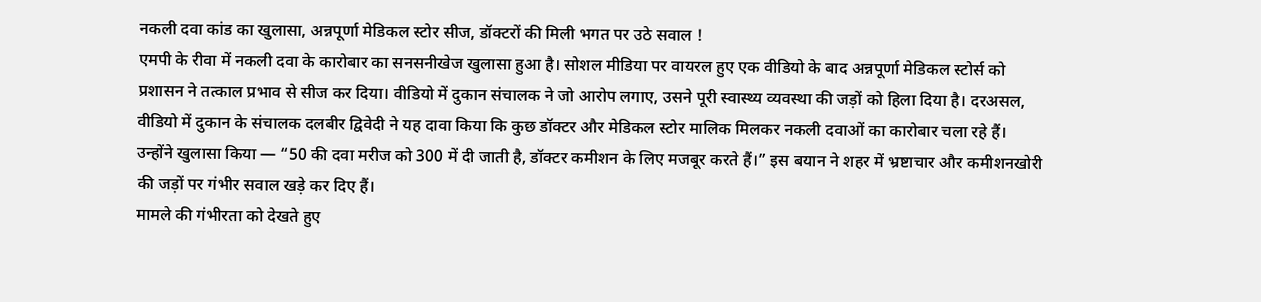नकली दवा कांड का खुलासा, अन्नपूर्णा मेडिकल स्टोर सीज, डॉक्टरों की मिली भगत पर उठे सवाल !
एमपी के रीवा में नकली दवा के कारोबार का सनसनीखेज खुलासा हुआ है। सोशल मीडिया पर वायरल हुए एक वीडियो के बाद अन्नपूर्णा मेडिकल स्टोर्स को प्रशासन ने तत्काल प्रभाव से सीज कर दिया। वीडियो में दुकान संचालक ने जो आरोप लगाए, उसने पूरी स्वास्थ्य व्यवस्था की जड़ों को हिला दिया है। दरअसल, वीडियो में दुकान के संचालक दलबीर द्विवेदी ने यह दावा किया कि कुछ डॉक्टर और मेडिकल स्टोर मालिक मिलकर नकली दवाओं का कारोबार चला रहे हैं। उन्होंने खुलासा किया — “50 की दवा मरीज को 300 में दी जाती है, डॉक्टर कमीशन के लिए मजबूर करते हैं।” इस बयान ने शहर में भ्रष्टाचार और कमीशनखोरी की जड़ों पर गंभीर सवाल खड़े कर दिए हैं।
मामले की गंभीरता को देखते हुए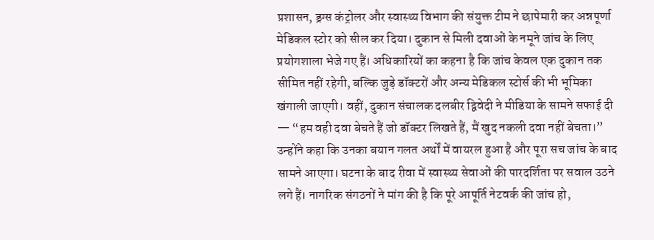प्रशासन, ड्रग्स कंट्रोलर और स्वास्थ्य विभाग की संयुक्त टीम ने छापेमारी कर अन्नपूर्णा मेडिकल स्टोर को सील कर दिया। दुकान से मिली दवाओं के नमूने जांच के लिए प्रयोगशाला भेजे गए हैं। अधिकारियों का कहना है कि जांच केवल एक दुकान तक सीमित नहीं रहेगी, बल्कि जुड़े डॉक्टरों और अन्य मेडिकल स्टोर्स की भी भूमिका खंगाली जाएगी। वहीं, दुकान संचालक दलबीर द्विवेदी ने मीडिया के सामने सफाई दी — “हम वही दवा बेचते हैं जो डॉक्टर लिखते हैं, मैं खुद नकली दवा नहीं बेचता।” उन्होंने कहा कि उनका बयान गलत अर्थों में वायरल हुआ है और पूरा सच जांच के बाद सामने आएगा। घटना के बाद रीवा में स्वास्थ्य सेवाओं की पारदर्शिता पर सवाल उठने लगे हैं। नागरिक संगठनों ने मांग की है कि पूरे आपूर्ति नेटवर्क की जांच हो,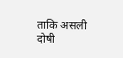ताकि असली दोषी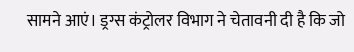सामने आएं। ड्रग्स कंट्रोलर विभाग ने चेतावनी दी है कि जो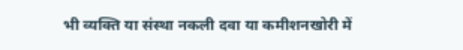भी व्यक्ति या संस्था नकली दवा या कमीशनखोरी में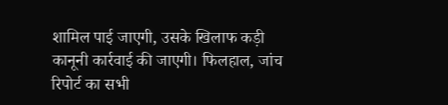शामिल पाई जाएगी, उसके खिलाफ कड़ी कानूनी कार्रवाई की जाएगी। फिलहाल, जांच रिपोर्ट का सभी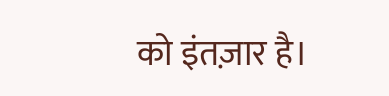को इंतज़ार है।